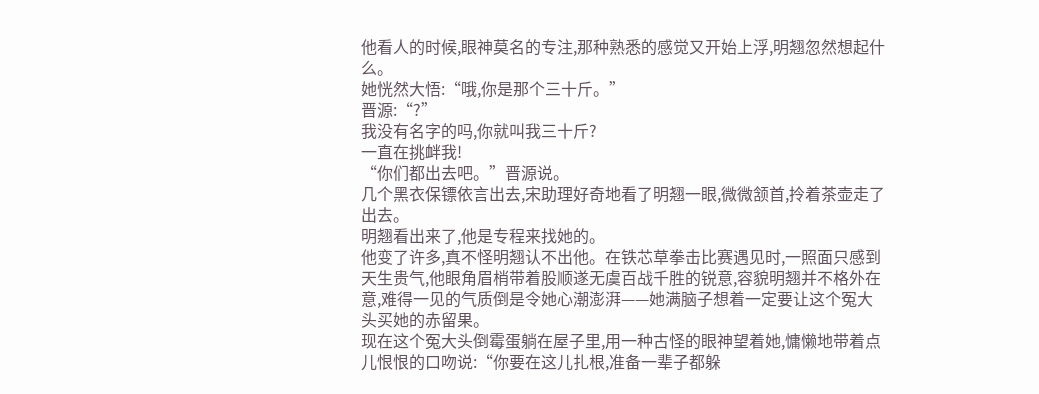他看人的时候,眼神莫名的专注,那种熟悉的感觉又开始上浮,明翘忽然想起什么。
她恍然大悟:“哦,你是那个三十斤。”
晋源:“?”
我没有名字的吗,你就叫我三十斤?
一直在挑衅我!
“你们都出去吧。”晋源说。
几个黑衣保镖依言出去,宋助理好奇地看了明翘一眼,微微颔首,拎着茶壶走了出去。
明翘看出来了,他是专程来找她的。
他变了许多,真不怪明翘认不出他。在铁芯草拳击比赛遇见时,一照面只感到天生贵气,他眼角眉梢带着股顺遂无虞百战千胜的锐意,容貌明翘并不格外在意,难得一见的气质倒是令她心潮澎湃——她满脑子想着一定要让这个冤大头买她的赤留果。
现在这个冤大头倒霉蛋躺在屋子里,用一种古怪的眼神望着她,慵懒地带着点儿恨恨的口吻说:“你要在这儿扎根,准备一辈子都躲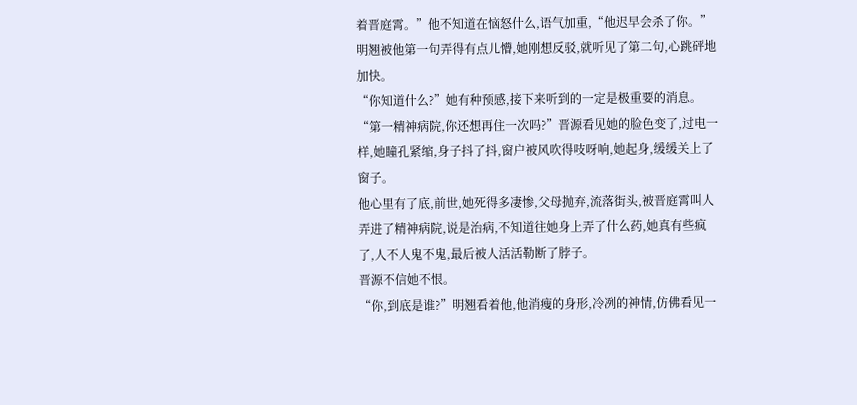着晋庭霄。”他不知道在恼怒什么,语气加重,“他迟早会杀了你。”
明翘被他第一句弄得有点儿懵,她刚想反驳,就听见了第二句,心跳砰地加快。
“你知道什么?”她有种预感,接下来听到的一定是极重要的消息。
“第一精神病院,你还想再住一次吗?”晋源看见她的脸色变了,过电一样,她瞳孔紧缩,身子抖了抖,窗户被风吹得吱呀响,她起身,缓缓关上了窗子。
他心里有了底,前世,她死得多凄惨,父母抛弃,流落街头,被晋庭霄叫人弄进了精神病院,说是治病,不知道往她身上弄了什么药,她真有些疯了,人不人鬼不鬼,最后被人活活勒断了脖子。
晋源不信她不恨。
“你,到底是谁?”明翘看着他,他消瘦的身形,冷冽的神情,仿佛看见一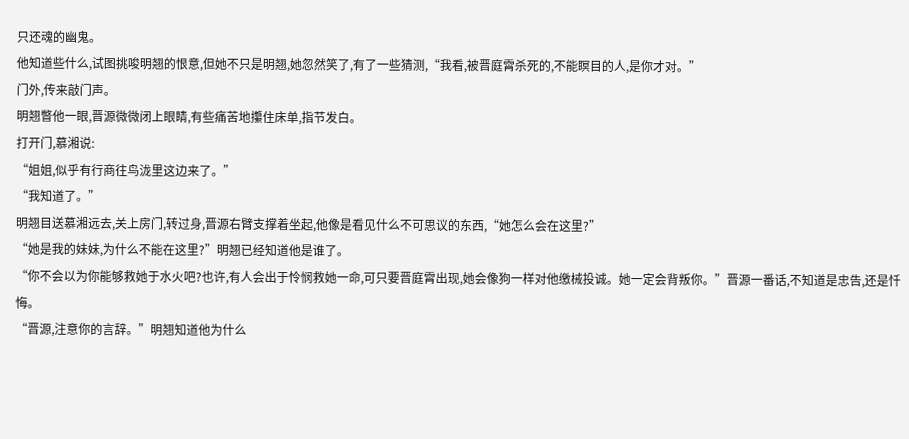只还魂的幽鬼。
他知道些什么,试图挑唆明翘的恨意,但她不只是明翘,她忽然笑了,有了一些猜测,“我看,被晋庭霄杀死的,不能瞑目的人,是你才对。”
门外,传来敲门声。
明翘瞥他一眼,晋源微微闭上眼睛,有些痛苦地攥住床单,指节发白。
打开门,慕湘说:
“姐姐,似乎有行商往鸟泷里这边来了。”
“我知道了。”
明翘目送慕湘远去,关上房门,转过身,晋源右臂支撑着坐起,他像是看见什么不可思议的东西,“她怎么会在这里?”
“她是我的妹妹,为什么不能在这里?”明翘已经知道他是谁了。
“你不会以为你能够救她于水火吧?也许,有人会出于怜悯救她一命,可只要晋庭霄出现,她会像狗一样对他缴械投诚。她一定会背叛你。”晋源一番话,不知道是忠告,还是忏悔。
“晋源,注意你的言辞。”明翘知道他为什么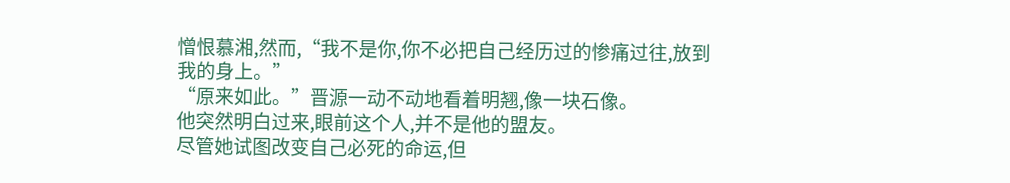憎恨慕湘,然而,“我不是你,你不必把自己经历过的惨痛过往,放到我的身上。”
“原来如此。”晋源一动不动地看着明翘,像一块石像。
他突然明白过来,眼前这个人,并不是他的盟友。
尽管她试图改变自己必死的命运,但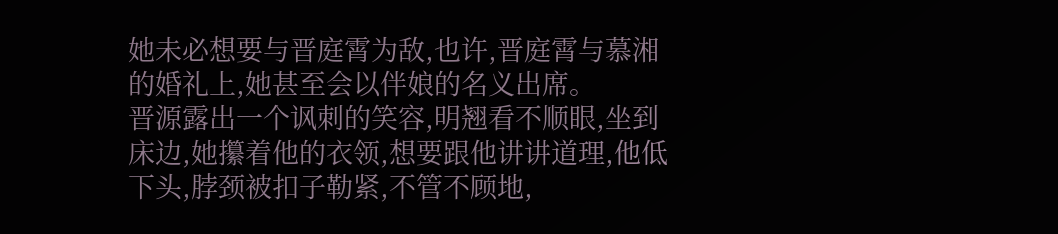她未必想要与晋庭霄为敌,也许,晋庭霄与慕湘的婚礼上,她甚至会以伴娘的名义出席。
晋源露出一个讽刺的笑容,明翘看不顺眼,坐到床边,她攥着他的衣领,想要跟他讲讲道理,他低下头,脖颈被扣子勒紧,不管不顾地,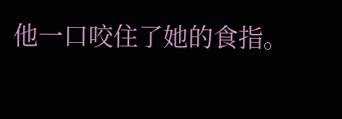他一口咬住了她的食指。